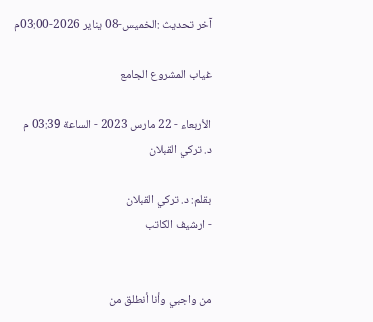آخر تحديث :الخميس-08 يناير 2026-03:00م

غياب المشروع الجامع

الأربعاء - 22 مارس 2023 - الساعة 03:39 م
د. تركي القبلان

بقلم: د. تركي القبلان
- ارشيف الكاتب


من واجبي وأنا أنطلق من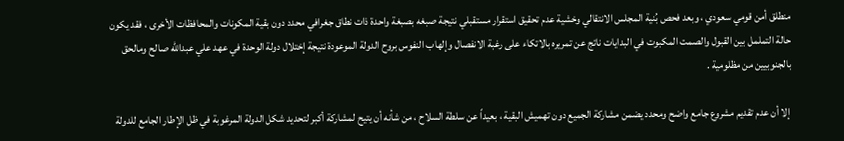منطلق أمن قومي سعودي ، وبعد فحص بُنية المجلس الانتقالي وخشية عدم تحقيق استقرار مستقبلي نتيجة صبغه بصبغة واحدة ذات نطاق جغرافي محدد دون بقية المكونات والمحافظات الأخرى ، فقد يكون حالة التململ بين القبول والصمت المكبوت في البدايات ناتج عن تمريره بالاتكاء على رغبة الانفصال وإلهاب النفوس بروح الدولة الموعودة نتيجة إختلال دولة الوحدة في عهد علي عبدالله صالح ومالحق بالجنوبيين من مظلومية .

 إلا أن عدم تقديم مشروع جامع واضح ومحدد يضمن مشاركة الجميع دون تهميش البقية ، بعيداً عن سلطة السلاح ، من شأنه أن يتيح لمشاركة أكبر لتحديد شكل الدولة المرغوبة في ظل الإطار الجامع للدولة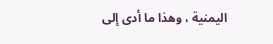اليمنية ، وهذا ما أدى إلى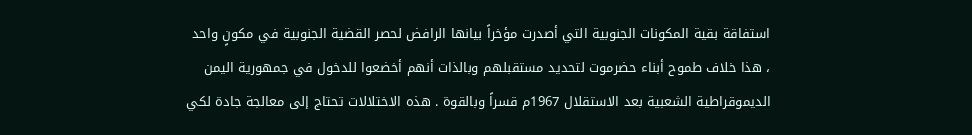استفاقة بقية المكونات الجنوبية التي أصدرت مؤخراً بيانها الرافض لحصر القضية الجنوبية في مكونٍ واحد ، هذا خلاف طموح أبناء حضرموت لتحديد مستقبلهم وبالذات أنهم أخضعوا للدخول في جمهورية اليمن الديموقراطية الشعبية بعد الاستقلال 1967م قسراً وبالقوة . هذه الاختلالات تحتاج إلى معالجة جادة لكي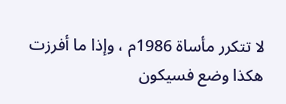لا تتكرر مأساة 1986م ، وإذا ما أفرزت هكذا وضع فسيكون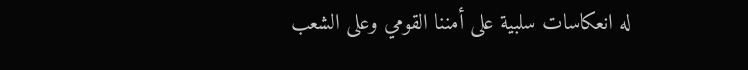له انعكاسات سلبية على أمننا القومي وعلى الشعب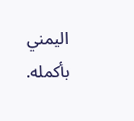اليمني بأكمله.